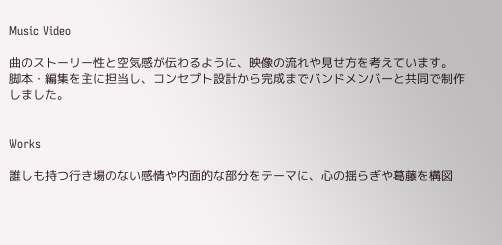Music Video

曲のストーリー性と空気感が伝わるように、映像の流れや見せ方を考えています。
脚本・編集を主に担当し、コンセプト設計から完成までバンドメンバーと共同で制作しました。


Works

誰しも持つ行き場のない感情や内面的な部分をテーマに、心の揺らぎや葛藤を構図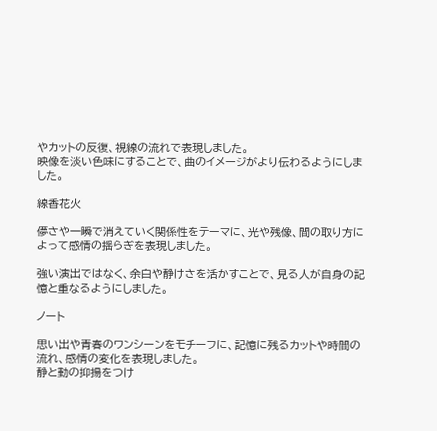やカットの反復、視線の流れで表現しました。
映像を淡い色味にすることで、曲のイメージがより伝わるようにしました。

線香花火

儚さや一瞬で消えていく関係性をテーマに、光や残像、間の取り方によって感情の揺らぎを表現しました。

強い演出ではなく、余白や静けさを活かすことで、見る人が自身の記憶と重なるようにしました。

ノート

思い出や青春のワンシーンをモチーフに、記憶に残るカットや時間の流れ、感情の変化を表現しました。
静と動の抑揚をつけ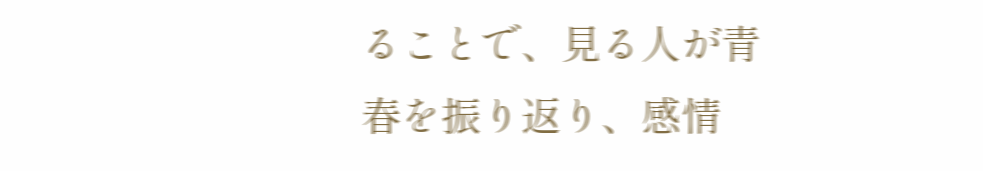ることで、見る人が青春を振り返り、感情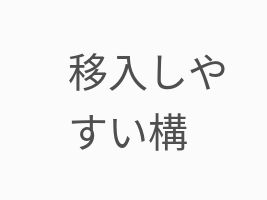移入しやすい構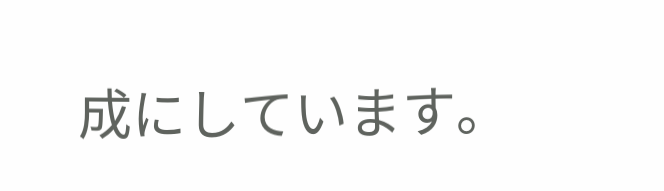成にしています。